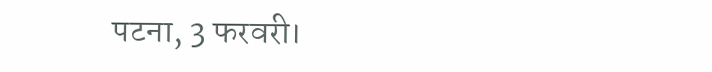पटना, 3 फरवरी।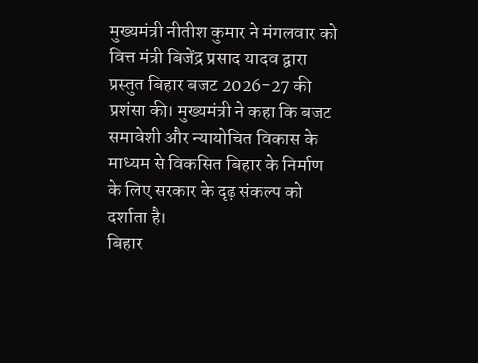मुख्यमंत्री नीतीश कुमार ने मंगलवार को वित्त मंत्री बिजेंद्र प्रसाद यादव द्वारा प्रस्तुत बिहार बजट 2026-27 की प्रशंसा की। मुख्यमंत्री ने कहा कि बजट समावेशी और न्यायोचित विकास के माध्यम से विकसित बिहार के निर्माण के लिए सरकार के दृढ़ संकल्प को दर्शाता है।
बिहार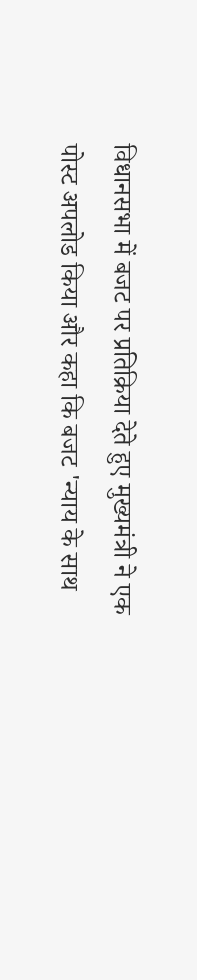विधानसभा में बजट पर प्रतिक्रिया देते हुए मुख्यमंत्री ने एक पोस्ट अपलोड किया और कहा कि बजट 'न्याय के साथ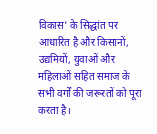विकास' के सिद्धांत पर आधारित है और किसानों, उद्यमियों, युवाओं और महिलाओं सहित समाज के सभी वर्गों की जरूरतों को पूरा करता है।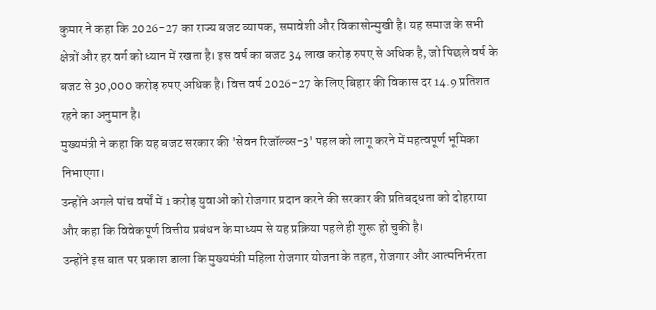कुमार ने कहा कि 2026-27 का राज्य बजट व्यापक, समावेशी और विकासोन्मुखी है। यह समाज के सभी क्षेत्रों और हर वर्ग को ध्यान में रखता है। इस वर्ष का बजट 34 लाख करोड़ रुपए से अधिक है, जो पिछले वर्ष के बजट से 30,000 करोड़ रुपए अधिक है। वित्त वर्ष 2026-27 के लिए बिहार की विकास दर 14.9 प्रतिशत रहने का अनुमान है।
मुख्यमंत्री ने कहा कि यह बजट सरकार की 'सेवन रिजॉल्व्स-3' पहल को लागू करने में महत्वपूर्ण भूमिका निभाएगा।
उन्होंने अगले पांच वर्षों में 1 करोड़ युवाओं को रोजगार प्रदान करने की सरकार की प्रतिबद्धता को दोहराया और कहा कि विवेकपूर्ण वित्तीय प्रबंधन के माध्यम से यह प्रक्रिया पहले ही शुरू हो चुकी है।
उन्होंने इस बात पर प्रकाश डाला कि मुख्यमंत्री महिला रोजगार योजना के तहत, रोजगार और आत्मनिर्भरता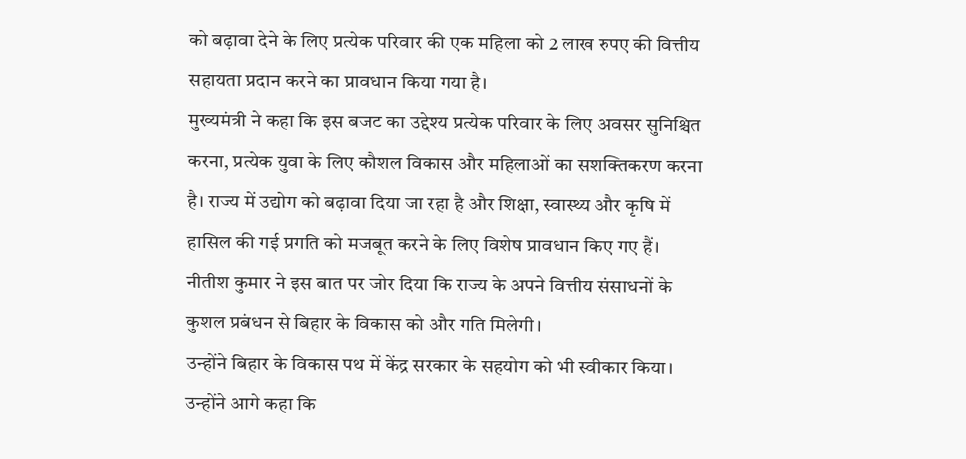को बढ़ावा देने के लिए प्रत्येक परिवार की एक महिला को 2 लाख रुपए की वित्तीय सहायता प्रदान करने का प्रावधान किया गया है।
मुख्यमंत्री ने कहा कि इस बजट का उद्देश्य प्रत्येक परिवार के लिए अवसर सुनिश्चित करना, प्रत्येक युवा के लिए कौशल विकास और महिलाओं का सशक्तिकरण करना है। राज्य में उद्योग को बढ़ावा दिया जा रहा है और शिक्षा, स्वास्थ्य और कृषि में हासिल की गई प्रगति को मजबूत करने के लिए विशेष प्रावधान किए गए हैं।
नीतीश कुमार ने इस बात पर जोर दिया कि राज्य के अपने वित्तीय संसाधनों के कुशल प्रबंधन से बिहार के विकास को और गति मिलेगी।
उन्होंने बिहार के विकास पथ में केंद्र सरकार के सहयोग को भी स्वीकार किया।
उन्होंने आगे कहा कि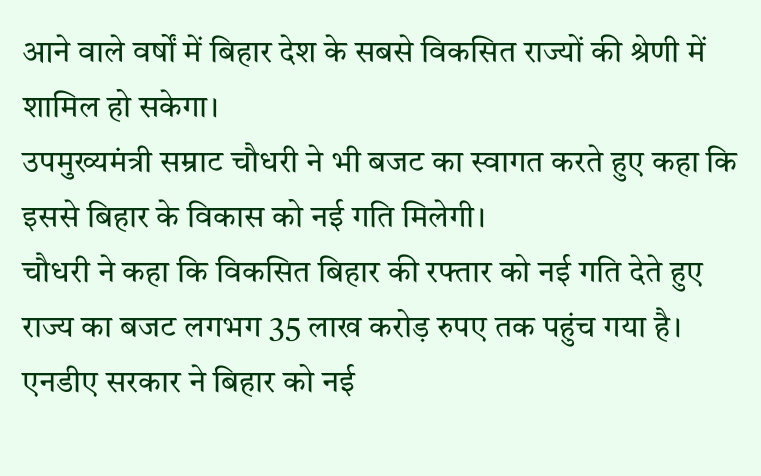आने वाले वर्षों में बिहार देश के सबसे विकसित राज्यों की श्रेणी में शामिल हो सकेगा।
उपमुख्यमंत्री सम्राट चौधरी ने भी बजट का स्वागत करते हुए कहा कि इससे बिहार के विकास को नई गति मिलेगी।
चौधरी ने कहा कि विकसित बिहार की रफ्तार को नई गति देते हुए राज्य का बजट लगभग 35 लाख करोड़ रुपए तक पहुंच गया है। एनडीए सरकार ने बिहार को नई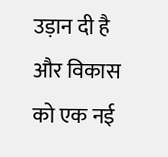उड़ान दी है और विकास को एक नई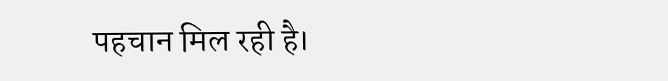पहचान मिल रही है।